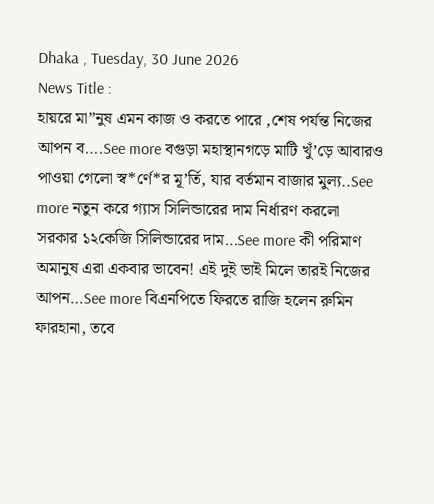Dhaka , Tuesday, 30 June 2026
News Title :
হায়রে মা”নুষ এমন কাজ ও করতে পারে ,শেষ পর্যন্ত নিজের আপন ব….See more বগুড়া মহাস্থানগড়ে মাটি খুঁ’ড়ে আবারও পাওয়া গেলো স্ব*র্ণে*র মূ’র্তি, যার বর্তমান বাজার মুল্য..See more নতুন করে গ্যাস সিলিন্ডারের দাম নির্ধারণ করলো সরকার ১২কেজি সিলিন্ডারের দাম…See more কী পরিমাণ অমানুষ এরা একবার ভাবেন! এই দুই ভাই মিলে তারই নিজের আপন…See more বিএনপিতে ফিরতে রাজি হলেন রুমিন ফারহানা, তবে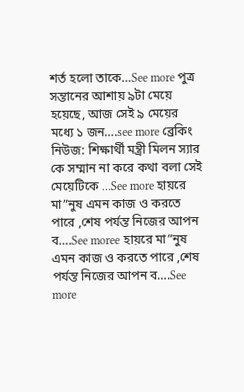শর্ত হলো তাকে…See more পুত্র সন্তানের আশায় ৯টা মেয়ে হয়েছে, আজ সেই ৯ মেয়ের মধ্যে ১ জন….see more ব্রেকিং নিউজ: শিক্ষার্থী মন্ত্রী মিলন স্যার কে সম্মান না করে কথা বলা সেই মেয়েটিকে …See more হায়রে মা”নুষ এমন কাজ ও করতে পারে ,শেষ পর্যন্ত নিজের আপন ব….See moree হায়রে মা”নুষ এমন কাজ ও করতে পারে ,শেষ পর্যন্ত নিজের আপন ব….See more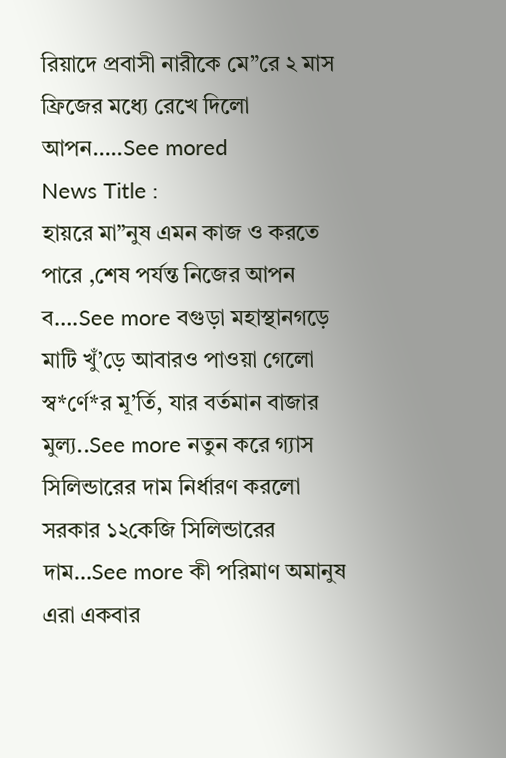রিয়াদে প্রবাসী নারীকে মে”রে ২ মাস ফ্রিজের মধ্যে রেখে দিলো আপন…..See mored
News Title :
হায়রে মা”নুষ এমন কাজ ও করতে পারে ,শেষ পর্যন্ত নিজের আপন ব….See more বগুড়া মহাস্থানগড়ে মাটি খুঁ’ড়ে আবারও পাওয়া গেলো স্ব*র্ণে*র মূ’র্তি, যার বর্তমান বাজার মুল্য..See more নতুন করে গ্যাস সিলিন্ডারের দাম নির্ধারণ করলো সরকার ১২কেজি সিলিন্ডারের দাম…See more কী পরিমাণ অমানুষ এরা একবার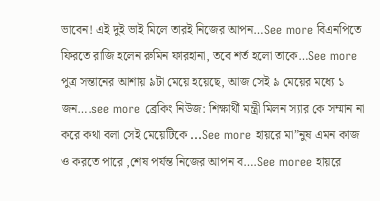ভাবেন! এই দুই ভাই মিলে তারই নিজের আপন…See more বিএনপিতে ফিরতে রাজি হলেন রুমিন ফারহানা, তবে শর্ত হলো তাকে…See more পুত্র সন্তানের আশায় ৯টা মেয়ে হয়েছে, আজ সেই ৯ মেয়ের মধ্যে ১ জন….see more ব্রেকিং নিউজ: শিক্ষার্থী মন্ত্রী মিলন স্যার কে সম্মান না করে কথা বলা সেই মেয়েটিকে …See more হায়রে মা”নুষ এমন কাজ ও করতে পারে ,শেষ পর্যন্ত নিজের আপন ব….See moree হায়রে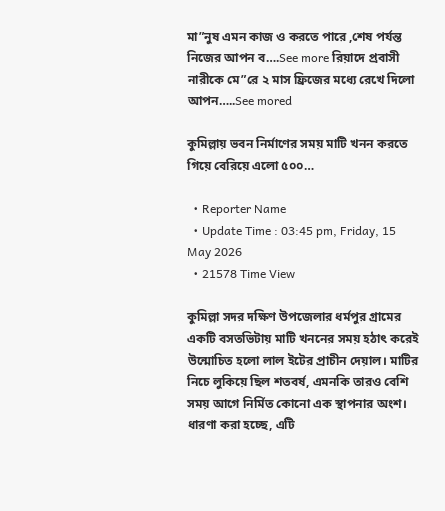মা”নুষ এমন কাজ ও করতে পারে ,শেষ পর্যন্ত নিজের আপন ব….See more রিয়াদে প্রবাসী নারীকে মে”রে ২ মাস ফ্রিজের মধ্যে রেখে দিলো আপন…..See mored

কুমিল্লায় ভবন নির্মাণের সময় মাটি খনন করতে গিয়ে বেরিয়ে এলো ৫০০…

  • Reporter Name
  • Update Time : 03:45 pm, Friday, 15 May 2026
  • 21578 Time View

কুমিল্লা সদর দক্ষিণ উপজেলার ধর্মপুর গ্রামের একটি বসতভিটায় মাটি খননের সময় হঠাৎ করেই উন্মোচিত হলো লাল ইটের প্রাচীন দেয়াল। মাটির নিচে লুকিয়ে ছিল শতবর্ষ, এমনকি তারও বেশি সময় আগে নির্মিত কোনো এক স্থাপনার অংশ। ধারণা করা হচ্ছে, এটি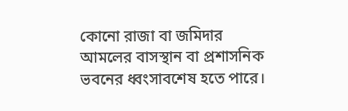কোনো রাজা বা জমিদার আমলের বাসস্থান বা প্রশাসনিক ভবনের ধ্বংসাবশেষ হতে পারে।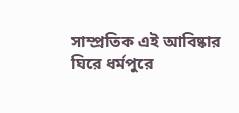সাম্প্রতিক এই আবিষ্কার ঘিরে ধর্মপুরে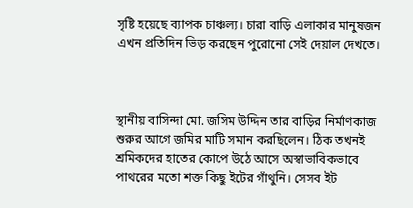সৃষ্টি হয়েছে ব্যাপক চাঞ্চল্য। চারা বাড়ি এলাকার মানুষজন এখন প্রতিদিন ভিড় করছেন পুরোনো সেই দেয়াল দেখতে।



স্থানীয় বাসিন্দা মো. জসিম উদ্দিন তার বাড়ির নির্মাণকাজ শুরুর আগে জমির মাটি সমান করছিলেন। ঠিক তখনই শ্রমিকদের হাতের কোপে উঠে আসে অস্বাভাবিকভাবে পাথরের মতো শক্ত কিছু ইটের গাঁথুনি। সেসব ইট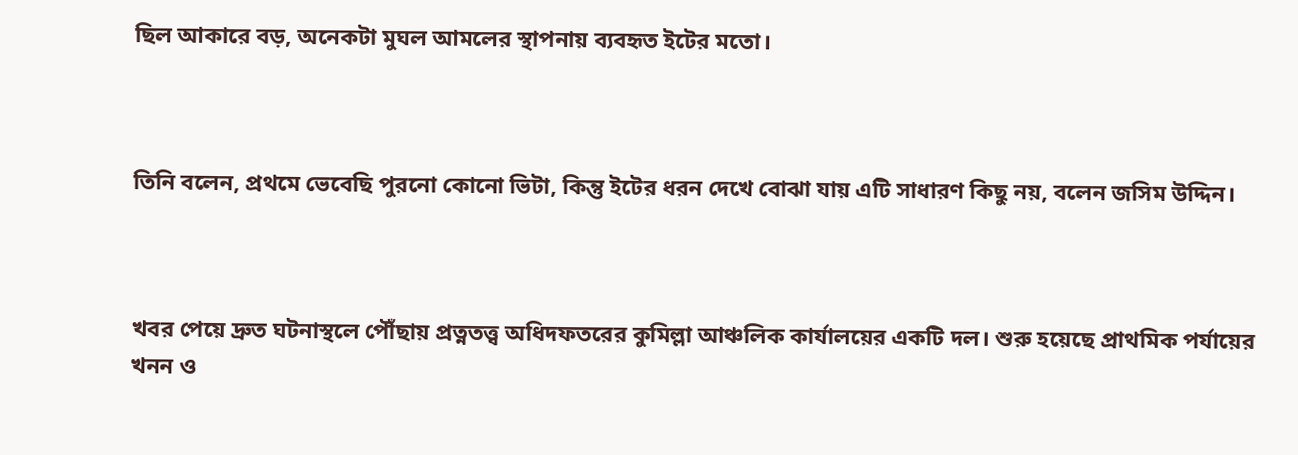ছিল আকারে বড়, অনেকটা মুঘল আমলের স্থাপনায় ব্যবহৃত ইটের মতো।



তিনি বলেন, প্রথমে ভেবেছি পুরনো কোনো ভিটা, কিন্তু ইটের ধরন দেখে বোঝা যায় এটি সাধারণ কিছু নয়, বলেন জসিম উদ্দিন।



খবর পেয়ে দ্রুত ঘটনাস্থলে পৌঁছায় প্রত্নতত্ত্ব অধিদফতরের কুমিল্লা আঞ্চলিক কার্যালয়ের একটি দল। শুরু হয়েছে প্রাথমিক পর্যায়ের খনন ও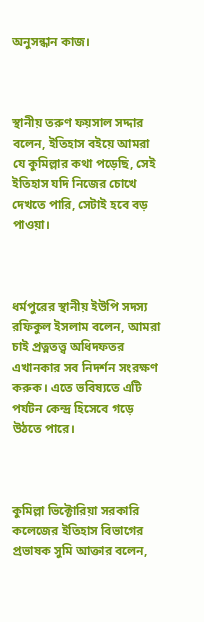অনুসন্ধান কাজ।



স্থানীয় তরুণ ফয়সাল সদ্দার বলেন, ইতিহাস বইয়ে আমরা যে কুমিল্লার কথা পড়েছি, সেই ইতিহাস যদি নিজের চোখে দেখতে পারি, সেটাই হবে বড় পাওয়া।



ধর্মপুরের স্থানীয় ইউপি সদস্য রফিকুল ইসলাম বলেন, আমরা চাই প্রত্নতত্ত্ব অধিদফতর এখানকার সব নিদর্শন সংরক্ষণ করুক। এতে ভবিষ্যতে এটি পর্যটন কেন্দ্র হিসেবে গড়ে উঠতে পারে।



কুমিল্লা ভিক্টোরিয়া সরকারি কলেজের ইতিহাস বিভাগের প্রভাষক সুমি আক্তার বলেন,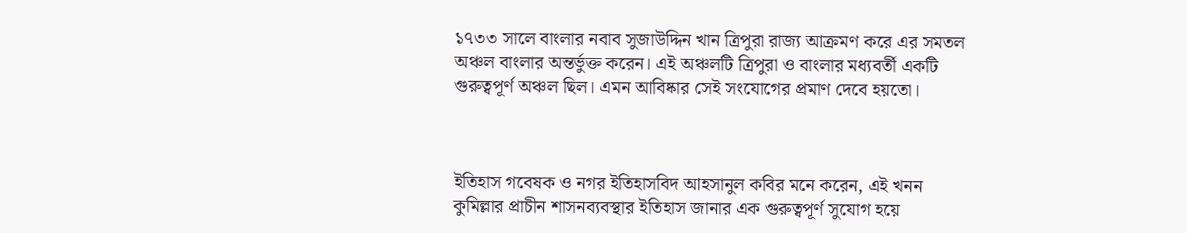১৭৩৩ সালে বাংলার নবাব সুজাউদ্দিন খান ত্রিপুরা রাজ্য আক্রমণ করে এর সমতল অঞ্চল বাংলার অন্তর্ভুক্ত করেন। এই অঞ্চলটি ত্রিপুরা ও বাংলার মধ্যবর্তী একটি গুরুত্বপূর্ণ অঞ্চল ছিল। এমন আবিষ্কার সেই সংযোগের প্রমাণ দেবে হয়তো।



ইতিহাস গবেষক ও নগর ইতিহাসবিদ আহসানুল কবির মনে করেন, এই খনন কুমিল্লার প্রাচীন শাসনব্যবস্থার ইতিহাস জানার এক গুরুত্বপূর্ণ সুযোগ হয়ে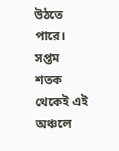উঠতে পারে। সপ্তম শতক থেকেই এই অঞ্চলে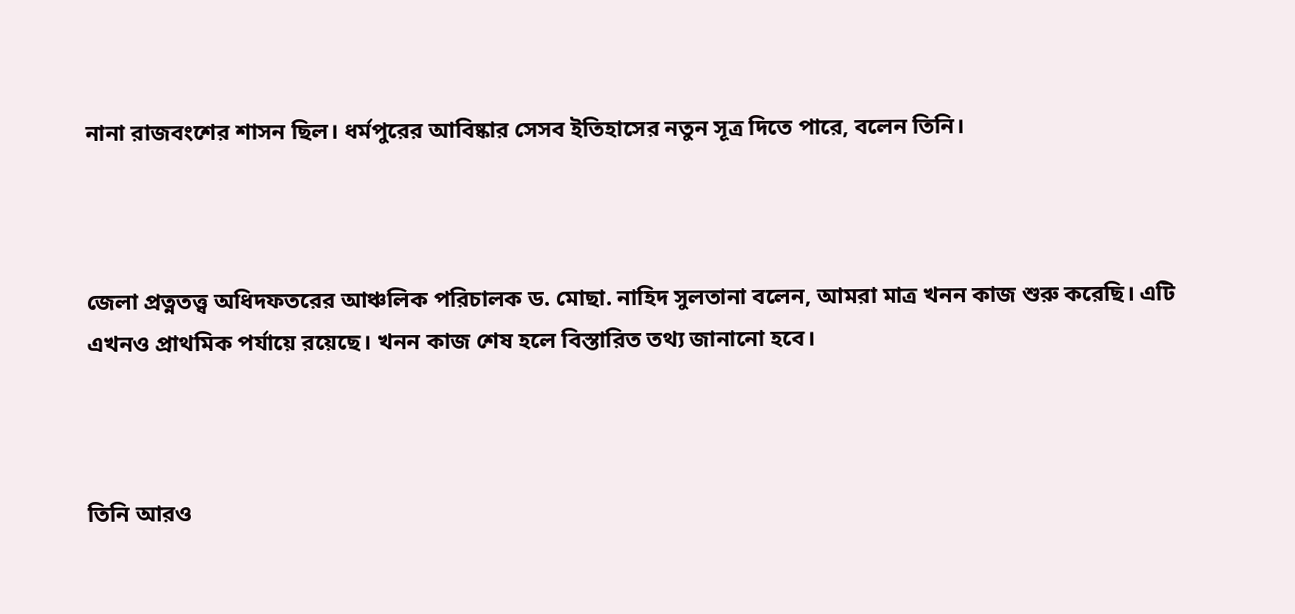নানা রাজবংশের শাসন ছিল। ধর্মপুরের আবিষ্কার সেসব ইতিহাসের নতুন সূত্র দিতে পারে, বলেন তিনি।



জেলা প্রত্নতত্ত্ব অধিদফতরের আঞ্চলিক পরিচালক ড. মোছা. নাহিদ সুলতানা বলেন, আমরা মাত্র খনন কাজ শুরু করেছি। এটি এখনও প্রাথমিক পর্যায়ে রয়েছে। খনন কাজ শেষ হলে বিস্তারিত তথ্য জানানো হবে।



তিনি আরও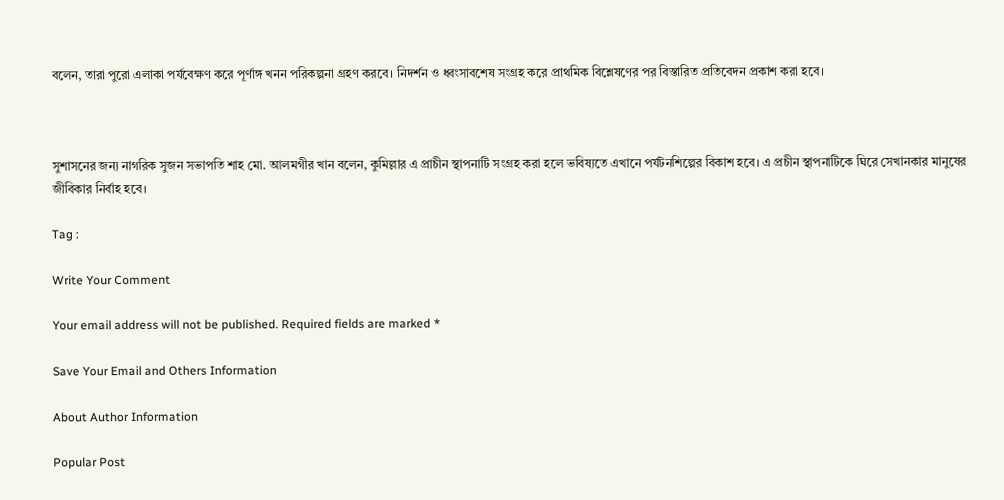বলেন, তারা পুরো এলাকা পর্যবেক্ষণ করে পূর্ণাঙ্গ খনন পরিকল্পনা গ্রহণ করবে। নিদর্শন ও ধ্বংসাবশেষ সংগ্রহ করে প্রাথমিক বিশ্লেষণের পর বিস্তারিত প্রতিবেদন প্রকাশ করা হবে।



সুশাসনের জন্য নাগরিক সুজন সভাপতি শাহ মো. আলমগীর খান বলেন, কুমিল্লার এ প্রাচীন স্থাপনাটি সংগ্রহ করা হলে ভবিষ্যতে এখানে পর্যটনশিল্পের বিকাশ হবে। এ প্রচীন স্থাপনাটিকে ঘিরে সেখানকার মানুষের জীবিকার নির্বাহ হবে।

Tag :

Write Your Comment

Your email address will not be published. Required fields are marked *

Save Your Email and Others Information

About Author Information

Popular Post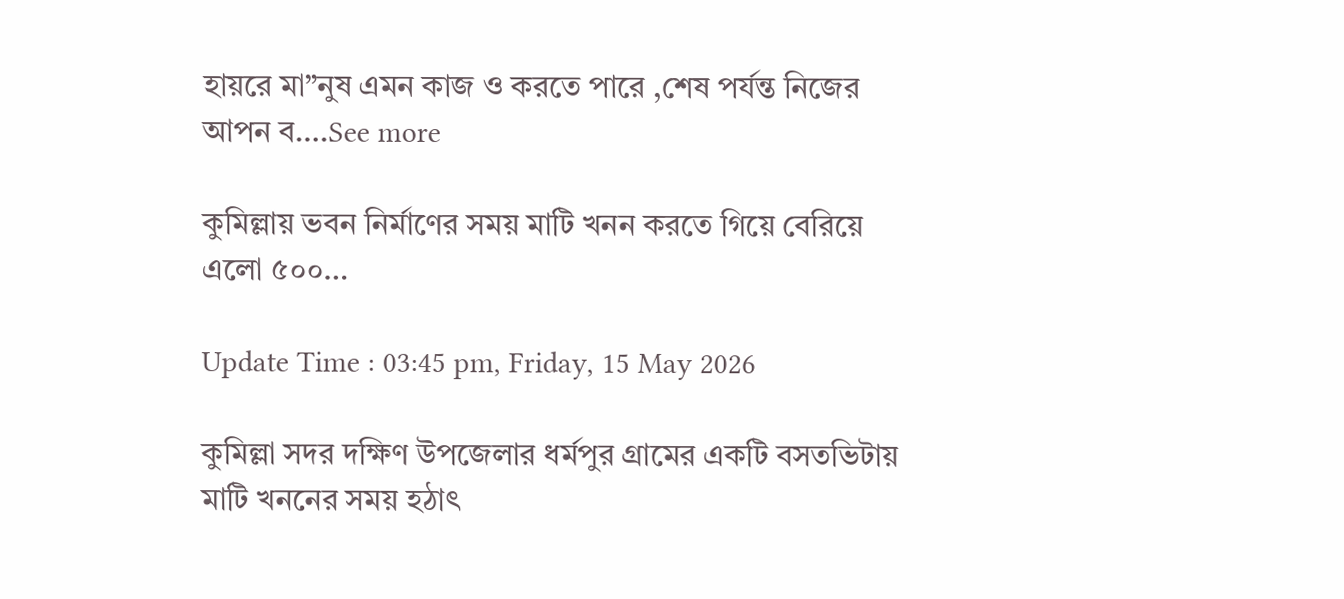হায়রে মা”নুষ এমন কাজ ও করতে পারে ,শেষ পর্যন্ত নিজের আপন ব….See more

কুমিল্লায় ভবন নির্মাণের সময় মাটি খনন করতে গিয়ে বেরিয়ে এলো ৫০০…

Update Time : 03:45 pm, Friday, 15 May 2026

কুমিল্লা সদর দক্ষিণ উপজেলার ধর্মপুর গ্রামের একটি বসতভিটায় মাটি খননের সময় হঠাৎ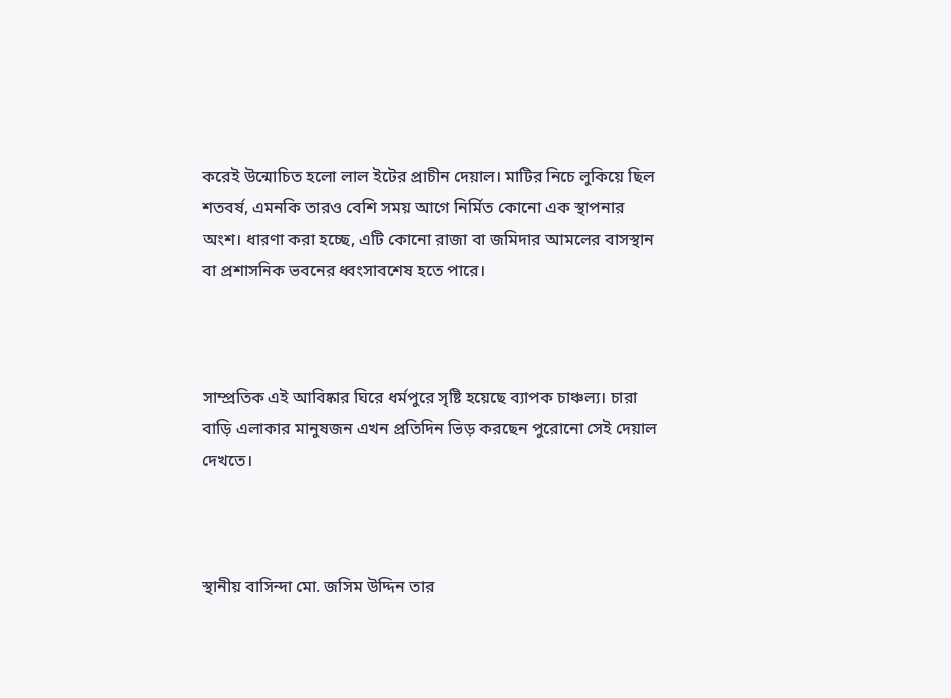করেই উন্মোচিত হলো লাল ইটের প্রাচীন দেয়াল। মাটির নিচে লুকিয়ে ছিল শতবর্ষ, এমনকি তারও বেশি সময় আগে নির্মিত কোনো এক স্থাপনার অংশ। ধারণা করা হচ্ছে, এটি কোনো রাজা বা জমিদার আমলের বাসস্থান বা প্রশাসনিক ভবনের ধ্বংসাবশেষ হতে পারে।



সাম্প্রতিক এই আবিষ্কার ঘিরে ধর্মপুরে সৃষ্টি হয়েছে ব্যাপক চাঞ্চল্য। চারা বাড়ি এলাকার মানুষজন এখন প্রতিদিন ভিড় করছেন পুরোনো সেই দেয়াল দেখতে।



স্থানীয় বাসিন্দা মো. জসিম উদ্দিন তার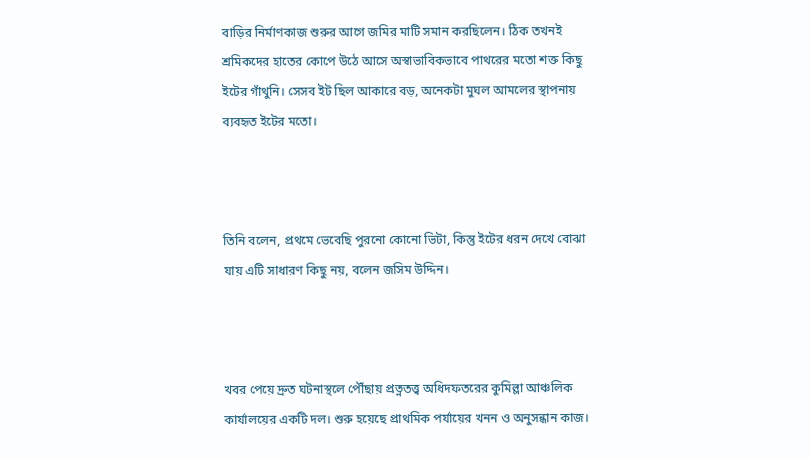বাড়ির নির্মাণকাজ শুরুর আগে জমির মাটি সমান করছিলেন। ঠিক তখনই শ্রমিকদের হাতের কোপে উঠে আসে অস্বাভাবিকভাবে পাথরের মতো শক্ত কিছু ইটের গাঁথুনি। সেসব ইট ছিল আকারে বড়, অনেকটা মুঘল আমলের স্থাপনায় ব্যবহৃত ইটের মতো।



তিনি বলেন, প্রথমে ভেবেছি পুরনো কোনো ভিটা, কিন্তু ইটের ধরন দেখে বোঝা যায় এটি সাধারণ কিছু নয়, বলেন জসিম উদ্দিন।



খবর পেয়ে দ্রুত ঘটনাস্থলে পৌঁছায় প্রত্নতত্ত্ব অধিদফতরের কুমিল্লা আঞ্চলিক কার্যালয়ের একটি দল। শুরু হয়েছে প্রাথমিক পর্যায়ের খনন ও অনুসন্ধান কাজ।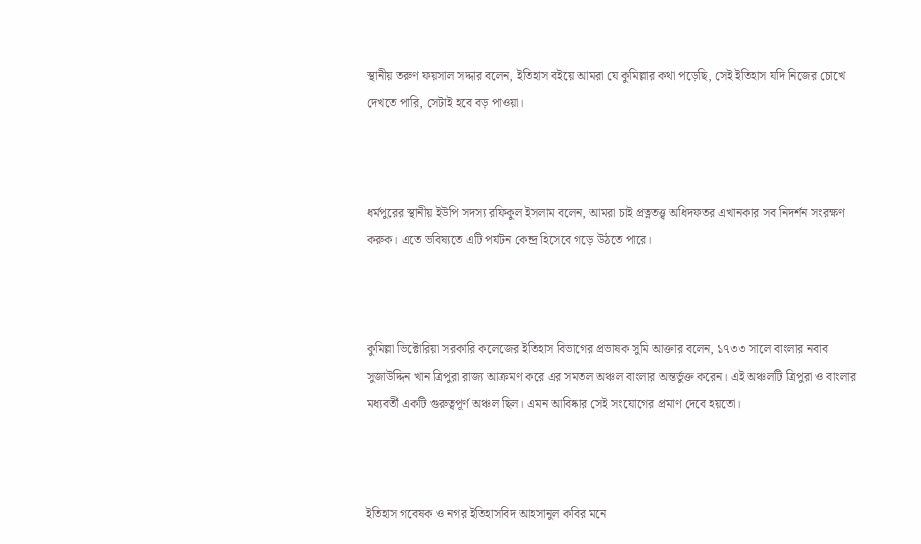স্থানীয় তরুণ ফয়সাল সদ্দার বলেন, ইতিহাস বইয়ে আমরা যে কুমিল্লার কথা পড়েছি, সেই ইতিহাস যদি নিজের চোখে দেখতে পারি, সেটাই হবে বড় পাওয়া।



ধর্মপুরের স্থানীয় ইউপি সদস্য রফিকুল ইসলাম বলেন, আমরা চাই প্রত্নতত্ত্ব অধিদফতর এখানকার সব নিদর্শন সংরক্ষণ করুক। এতে ভবিষ্যতে এটি পর্যটন কেন্দ্র হিসেবে গড়ে উঠতে পারে।



কুমিল্লা ভিক্টোরিয়া সরকারি কলেজের ইতিহাস বিভাগের প্রভাষক সুমি আক্তার বলেন, ১৭৩৩ সালে বাংলার নবাব সুজাউদ্দিন খান ত্রিপুরা রাজ্য আক্রমণ করে এর সমতল অঞ্চল বাংলার অন্তর্ভুক্ত করেন। এই অঞ্চলটি ত্রিপুরা ও বাংলার মধ্যবর্তী একটি গুরুত্বপূর্ণ অঞ্চল ছিল। এমন আবিষ্কার সেই সংযোগের প্রমাণ দেবে হয়তো।



ইতিহাস গবেষক ও নগর ইতিহাসবিদ আহসানুল কবির মনে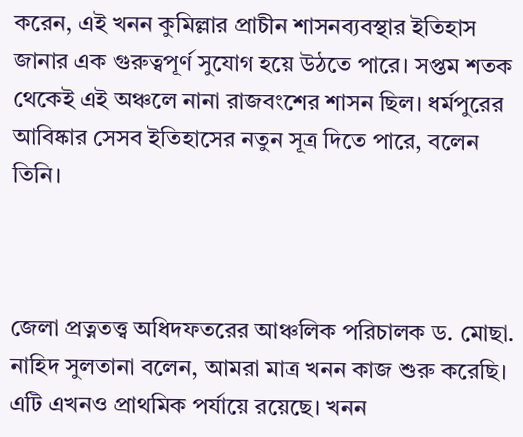করেন, এই খনন কুমিল্লার প্রাচীন শাসনব্যবস্থার ইতিহাস জানার এক গুরুত্বপূর্ণ সুযোগ হয়ে উঠতে পারে। সপ্তম শতক থেকেই এই অঞ্চলে নানা রাজবংশের শাসন ছিল। ধর্মপুরের আবিষ্কার সেসব ইতিহাসের নতুন সূত্র দিতে পারে, বলেন তিনি।



জেলা প্রত্নতত্ত্ব অধিদফতরের আঞ্চলিক পরিচালক ড. মোছা. নাহিদ সুলতানা বলেন, আমরা মাত্র খনন কাজ শুরু করেছি। এটি এখনও প্রাথমিক পর্যায়ে রয়েছে। খনন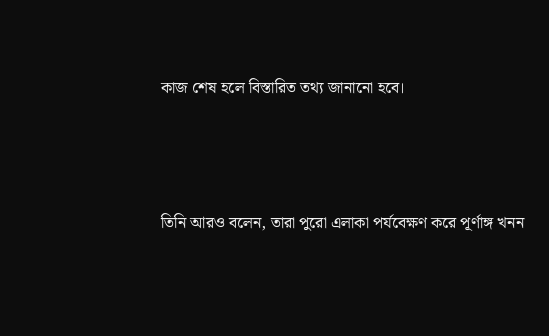কাজ শেষ হলে বিস্তারিত তথ্য জানানো হবে।



তিনি আরও বলেন, তারা পুরো এলাকা পর্যবেক্ষণ করে পূর্ণাঙ্গ খনন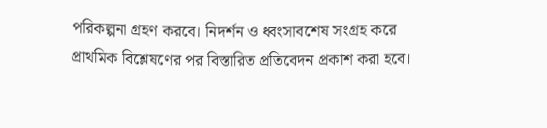পরিকল্পনা গ্রহণ করবে। নিদর্শন ও ধ্বংসাবশেষ সংগ্রহ করে প্রাথমিক বিশ্লেষণের পর বিস্তারিত প্রতিবেদন প্রকাশ করা হবে।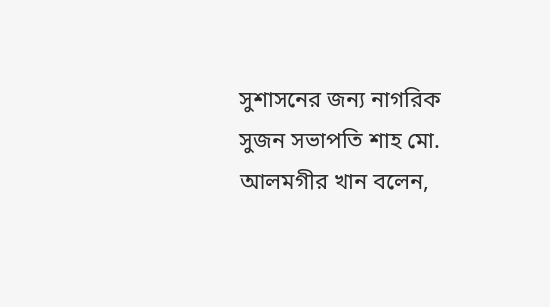সুশাসনের জন্য নাগরিক সুজন সভাপতি শাহ মো. আলমগীর খান বলেন,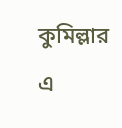কুমিল্লার এ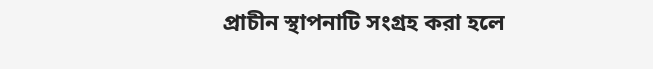প্রাচীন স্থাপনাটি সংগ্রহ করা হলে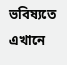ভবিষ্যতে এখানে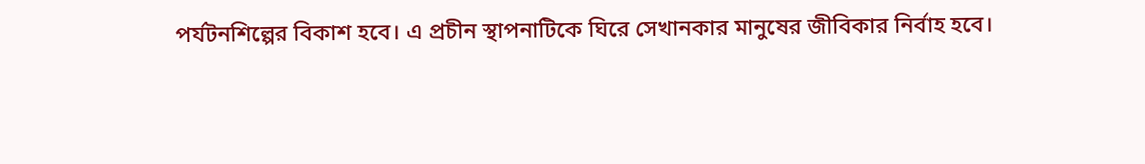পর্যটনশিল্পের বিকাশ হবে। এ প্রচীন স্থাপনাটিকে ঘিরে সেখানকার মানুষের জীবিকার নির্বাহ হবে।